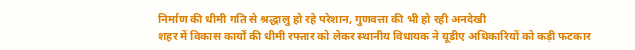निर्माण की धीमी गति से श्रद्धालु हो रहे परेशान, गुणवत्ता की भी हो रही अनदेखी
शहर में विकास कार्यों की धीमी रफ्तार को लेकर स्थानीय विधायक ने यूडीए अधिकारियों को कड़ी फटकार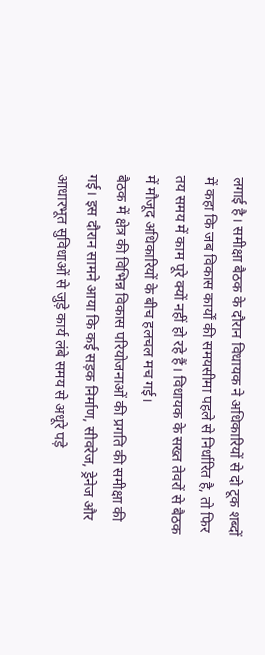लगाई है। समीक्षा बैठक के दौरान विधायक ने अधिकारियों से दो टूक शब्दों में कहा कि जब विकास कार्यों की समयसीमा पहले से निर्धारित है, तो फिर तय समय में काम पूरे क्यों नहीं हो रहे हैं। विधायक के सख्त तेवरों से बैठक में मौजूद अधिकारियों के बीच हलचल मच गई।
बैठक में क्षेत्र की विभिन्न विकास परियोजनाओं की प्रगति की समीक्षा की गई। इस दौरान सामने आया कि कई सड़क निर्माण, सीवरेज, ड्रेनेज और आधारभूत सुविधाओं से जुड़े कार्य लंबे समय से अधूरे पड़े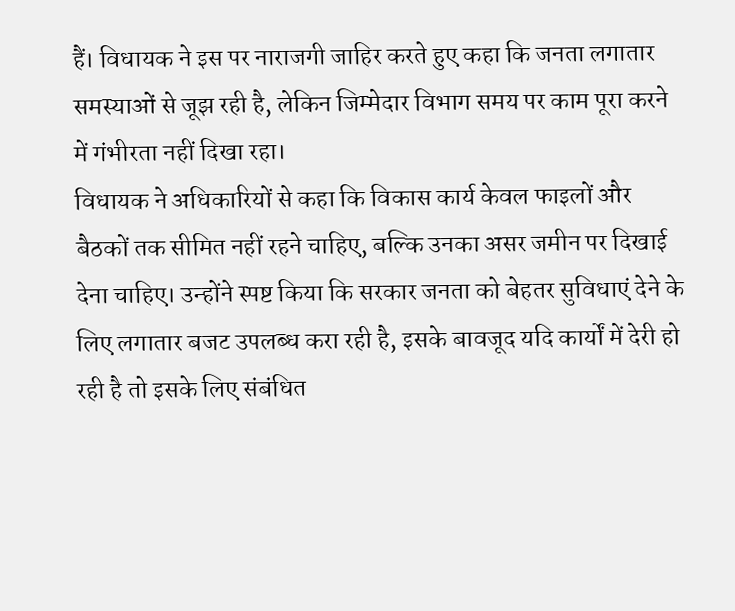हैं। विधायक ने इस पर नाराजगी जाहिर करते हुए कहा कि जनता लगातार समस्याओं से जूझ रही है, लेकिन जिम्मेदार विभाग समय पर काम पूरा करने में गंभीरता नहीं दिखा रहा।
विधायक ने अधिकारियों से कहा कि विकास कार्य केवल फाइलों और बैठकों तक सीमित नहीं रहने चाहिए, बल्कि उनका असर जमीन पर दिखाई देना चाहिए। उन्होंने स्पष्ट किया कि सरकार जनता को बेहतर सुविधाएं देने के लिए लगातार बजट उपलब्ध करा रही है, इसके बावजूद यदि कार्यों में देरी हो रही है तो इसके लिए संबंधित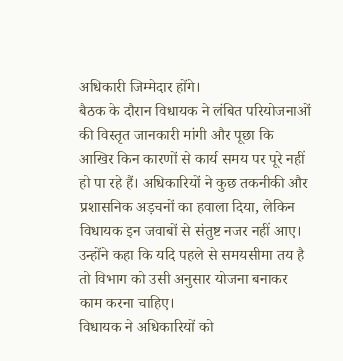अधिकारी जिम्मेदार होंगे।
बैठक के दौरान विधायक ने लंबित परियोजनाओं की विस्तृत जानकारी मांगी और पूछा कि आखिर किन कारणों से कार्य समय पर पूरे नहीं हो पा रहे हैं। अधिकारियों ने कुछ तकनीकी और प्रशासनिक अड़चनों का हवाला दिया, लेकिन विधायक इन जवाबों से संतुष्ट नजर नहीं आए। उन्होंने कहा कि यदि पहले से समयसीमा तय है तो विभाग को उसी अनुसार योजना बनाकर काम करना चाहिए।
विधायक ने अधिकारियों को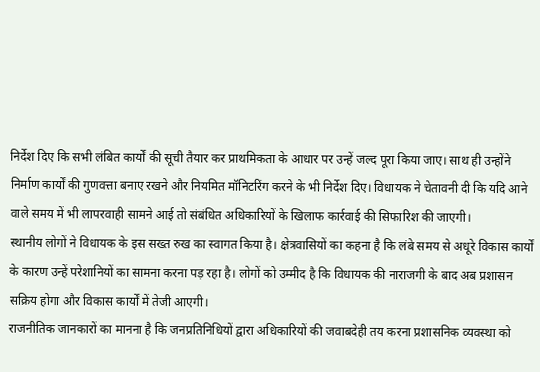निर्देश दिए कि सभी लंबित कार्यों की सूची तैयार कर प्राथमिकता के आधार पर उन्हें जल्द पूरा किया जाए। साथ ही उन्होंने निर्माण कार्यों की गुणवत्ता बनाए रखने और नियमित मॉनिटरिंग करने के भी निर्देश दिए। विधायक ने चेतावनी दी कि यदि आने वाले समय में भी लापरवाही सामने आई तो संबंधित अधिकारियों के खिलाफ कार्रवाई की सिफारिश की जाएगी।
स्थानीय लोगों ने विधायक के इस सख्त रुख का स्वागत किया है। क्षेत्रवासियों का कहना है कि लंबे समय से अधूरे विकास कार्यों के कारण उन्हें परेशानियों का सामना करना पड़ रहा है। लोगों को उम्मीद है कि विधायक की नाराजगी के बाद अब प्रशासन सक्रिय होगा और विकास कार्यों में तेजी आएगी।
राजनीतिक जानकारों का मानना है कि जनप्रतिनिधियों द्वारा अधिकारियों की जवाबदेही तय करना प्रशासनिक व्यवस्था को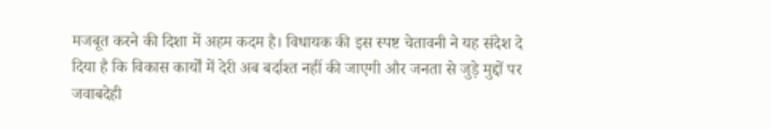मजबूत करने की दिशा में अहम कदम है। विधायक की इस स्पष्ट चेतावनी ने यह संदेश दे दिया है कि विकास कार्यों में देरी अब बर्दाश्त नहीं की जाएगी और जनता से जुड़े मुद्दों पर जवाबदेही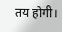तय होगी।